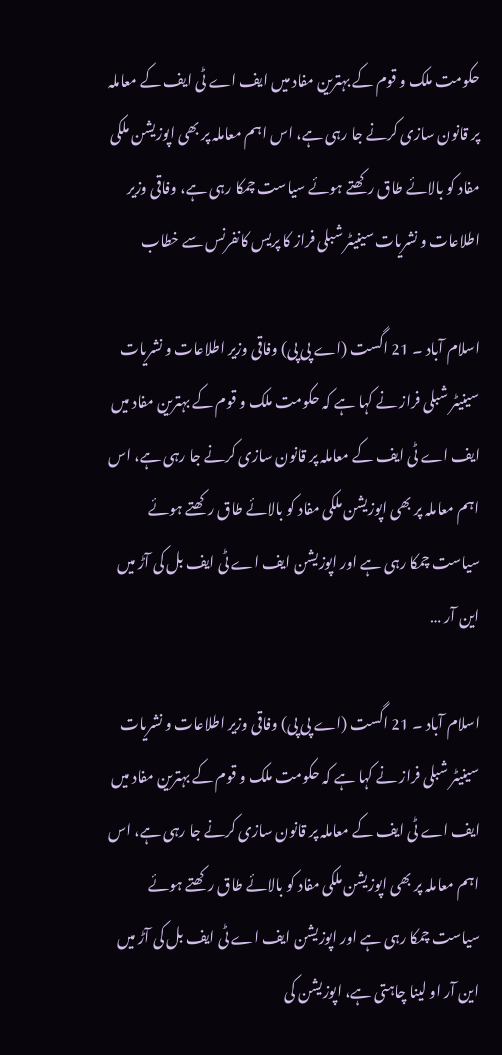حکومت ملک و قوم کے بہترین مفاد میں ایف اے ٹی ایف کے معاملہ پر قانون سازی کرنے جا رہی ہے، اس اہم معاملہ پر بھی اپوزیشن ملکی مفاد کو بالائے طاق رکھتے ہوئے سیاست چمکا رہی ہے، وفاقی وزیر اطلاعات و نشریات سینیٹر شبلی فراز کا پریس کانفرنس سے خطاب

اسلام آباد ۔ 21 اگست (اے پی پی) وفاقی وزیر اطلاعات و نشریات سینیٹر شبلی فراز نے کہا ہے کہ حکومت ملک و قوم کے بہترین مفاد میں ایف اے ٹی ایف کے معاملہ پر قانون سازی کرنے جا رہی ہے، اس اہم معاملہ پر بھی اپوزیشن ملکی مفاد کو بالائے طاق رکھتے ہوئے سیاست چمکا رہی ہے اور اپوزیشن ایف اے ٹی ایف بل کی آڑ میں این آر …

اسلام آباد ۔ 21 اگست (اے پی پی) وفاقی وزیر اطلاعات و نشریات سینیٹر شبلی فراز نے کہا ہے کہ حکومت ملک و قوم کے بہترین مفاد میں ایف اے ٹی ایف کے معاملہ پر قانون سازی کرنے جا رہی ہے، اس اہم معاملہ پر بھی اپوزیشن ملکی مفاد کو بالائے طاق رکھتے ہوئے سیاست چمکا رہی ہے اور اپوزیشن ایف اے ٹی ایف بل کی آڑ میں این آر او لینا چاہتی ہے، اپوزیشن کی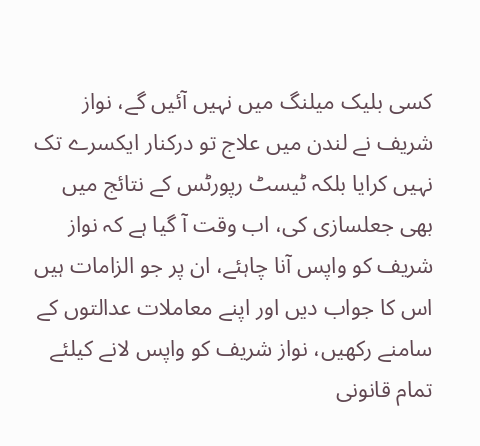کسی بلیک میلنگ میں نہیں آئیں گے، نواز شریف نے لندن میں علاج تو درکنار ایکسرے تک نہیں کرایا بلکہ ٹیسٹ رپورٹس کے نتائج میں بھی جعلسازی کی، اب وقت آ گیا ہے کہ نواز شریف کو واپس آنا چاہئے، ان پر جو الزامات ہیں اس کا جواب دیں اور اپنے معاملات عدالتوں کے سامنے رکھیں، نواز شریف کو واپس لانے کیلئے تمام قانونی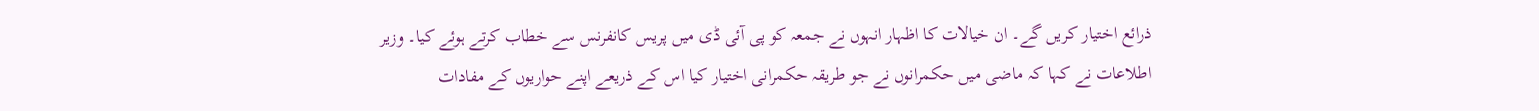ذرائع اختیار کریں گے۔ ان خیالات کا اظہار انہوں نے جمعہ کو پی آئی ڈی میں پریس کانفرنس سے خطاب کرتے ہوئے کیا۔ وزیر اطلاعات نے کہا کہ ماضی میں حکمرانوں نے جو طریقہ حکمرانی اختیار کیا اس کے ذریعے اپنے حواریوں کے مفادات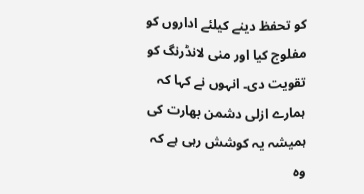کو تحفظ دینے کیلئے اداروں کو مفلوج کیا اور منی لانڈرنگ کو تقویت دی۔ انہوں نے کہا کہ ہمارے ازلی دشمن بھارت کی ہمیشہ یہ کوشش رہی ہے کہ وہ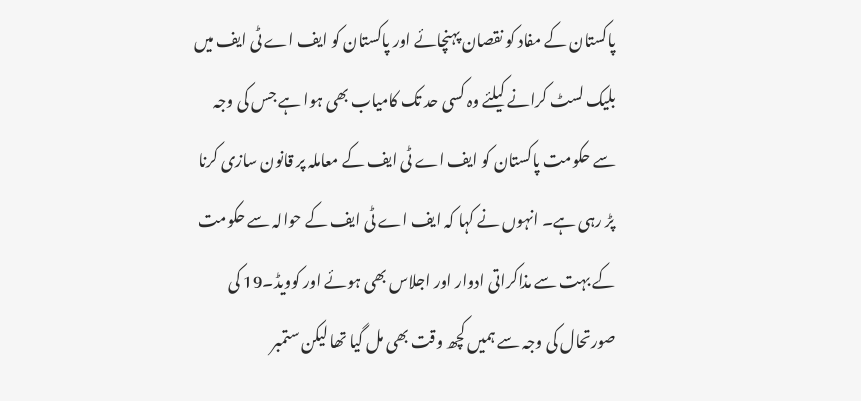پاکستان کے مفاد کو نقصان پہنچائے اور پاکستان کو ایف اے ٹی ایف میں بلیک لسٹ کرانے کیلئے وہ کسی حد تک کامیاب بھی ہوا ہے جس کی وجہ سے حکومت پاکستان کو ایف اے ٹی ایف کے معاملہ پر قانون سازی کرنا پڑ رہی ہے۔ انہوں نے کہا کہ ایف اے ٹی ایف کے حوالہ سے حکومت کے بہت سے مذاکراتی ادوار اور اجلاس بھی ہوئے اور کوویڈ۔19 کی صورتحال کی وجہ سے ہمیں کچھ وقت بھی مل گیا تھا لیکن ستمبر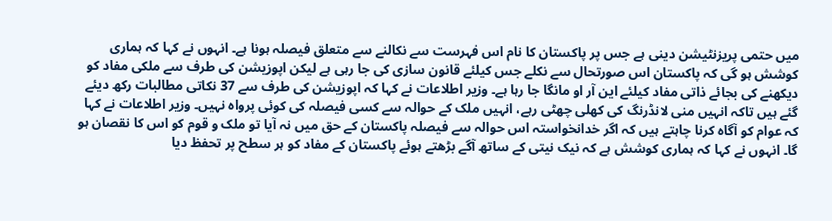میں حتمی پریزنٹیشن دینی ہے جس پر پاکستان کا نام اس فہرست سے نکالنے سے متعلق فیصلہ ہونا ہے۔ انہوں نے کہا کہ ہماری کوشش ہو گی کہ پاکستان اس صورتحال سے نکلے جس کیلئے قانون سازی کی جا رہی ہے لیکن اپوزیشن کی طرف سے ملکی مفاد کو دیکھنے کی بجائے ذاتی مفاد کیلئے این آر او مانگا جا رہا ہے۔ وزیر اطلاعات نے کہا کہ اپوزیشن کی طرف سے 37 نکاتی مطالبات رکھ دیئے گئے ہیں تاکہ انہیں منی لانڈرنگ کی کھلی چھٹی رہے، انہیں ملک کے حوالہ سے کسی فیصلہ کی کوئی پرواہ نہیں۔ وزیر اطلاعات نے کہا کہ عوام کو آگاہ کرنا چاہتے ہیں کہ اگر خدانخواستہ اس حوالہ سے فیصلہ پاکستان کے حق میں نہ آیا تو ملک و قوم کو اس کا نقصان ہو گا۔ انہوں نے کہا کہ ہماری کوشش ہے کہ نیک نیتی کے ساتھ آگے بڑھتے ہوئے پاکستان کے مفاد کو ہر سطح پر تحفظ دیا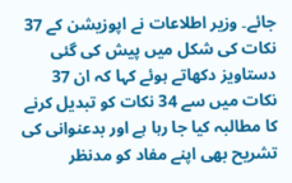جائے۔ وزیر اطلاعات نے اپوزیشن کے 37 نکات کی شکل میں پیش کی گئی دستاویز دکھاتے ہوئے کہا کہ ان 37 نکات میں سے 34 نکات کو تبدیل کرنے کا مطالبہ کیا جا رہا ہے اور بدعنوانی کی تشریح بھی اپنے مفاد کو مدنظر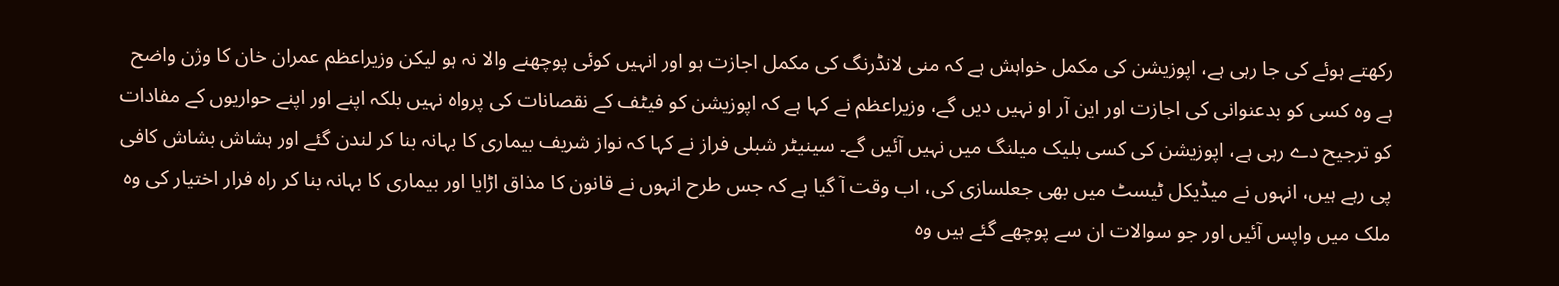رکھتے ہوئے کی جا رہی ہے، اپوزیشن کی مکمل خواہش ہے کہ منی لانڈرنگ کی مکمل اجازت ہو اور انہیں کوئی پوچھنے والا نہ ہو لیکن وزیراعظم عمران خان کا وژن واضح ہے وہ کسی کو بدعنوانی کی اجازت اور این آر او نہیں دیں گے، وزیراعظم نے کہا ہے کہ اپوزیشن کو فیٹف کے نقصانات کی پرواہ نہیں بلکہ اپنے اور اپنے حواریوں کے مفادات کو ترجیح دے رہی ہے، اپوزیشن کی کسی بلیک میلنگ میں نہیں آئیں گے۔ سینیٹر شبلی فراز نے کہا کہ نواز شریف بیماری کا بہانہ بنا کر لندن گئے اور ہشاش بشاش کافی پی رہے ہیں، انہوں نے میڈیکل ٹیسٹ میں بھی جعلسازی کی، اب وقت آ گیا ہے کہ جس طرح انہوں نے قانون کا مذاق اڑایا اور بیماری کا بہانہ بنا کر راہ فرار اختیار کی وہ ملک میں واپس آئیں اور جو سوالات ان سے پوچھے گئے ہیں وہ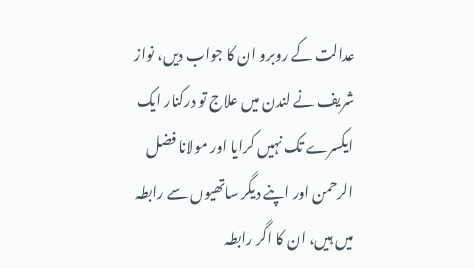عدالت کے روبرو ان کا جواب دیں، نواز شریف نے لندن میں علاج تو درکنار ایک ایکسرے تک نہیں کرایا اور مولانا فضل الرحمن اور اپنے دیگر ساتھیوں سے رابطہ میں ہیں، ان کا اگر رابطہ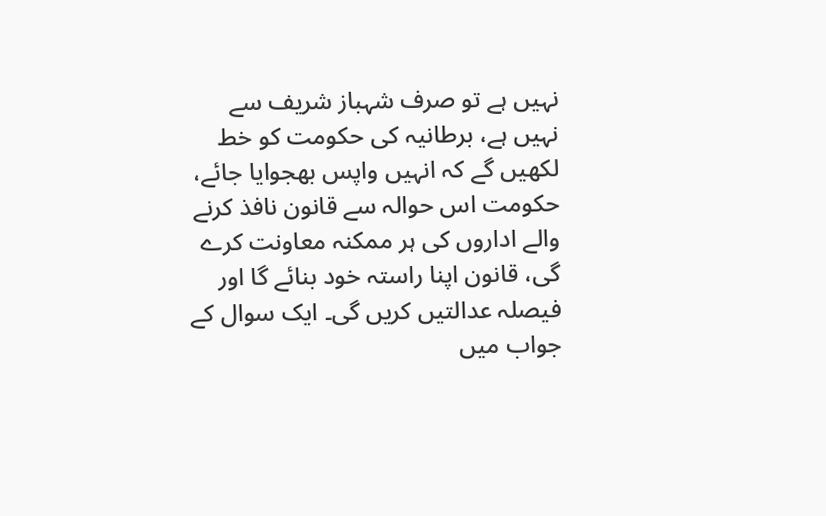نہیں ہے تو صرف شہباز شریف سے نہیں ہے، برطانیہ کی حکومت کو خط لکھیں گے کہ انہیں واپس بھجوایا جائے، حکومت اس حوالہ سے قانون نافذ کرنے والے اداروں کی ہر ممکنہ معاونت کرے گی، قانون اپنا راستہ خود بنائے گا اور فیصلہ عدالتیں کریں گی۔ ایک سوال کے جواب میں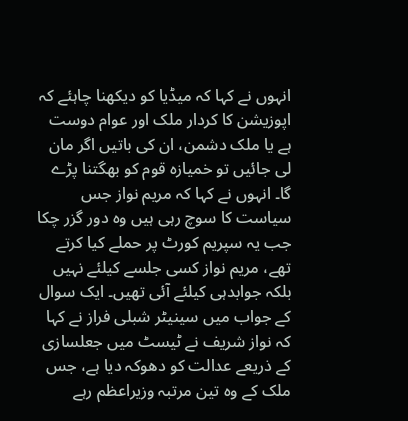انہوں نے کہا کہ میڈیا کو دیکھنا چاہئے کہ اپوزیشن کا کردار ملک اور عوام دوست ہے یا ملک دشمن، ان کی باتیں اگر مان لی جائیں تو خمیازہ قوم کو بھگتنا پڑے گا۔ انہوں نے کہا کہ مریم نواز جس سیاست کا سوچ رہی ہیں وہ دور گزر چکا جب یہ سپریم کورٹ پر حملے کیا کرتے تھے، مریم نواز کسی جلسے کیلئے نہیں بلکہ جوابدہی کیلئے آئی تھیں۔ ایک سوال کے جواب میں سینیٹر شبلی فراز نے کہا کہ نواز شریف نے ٹیسٹ میں جعلسازی کے ذریعے عدالت کو دھوکہ دیا ہے، جس ملک کے وہ تین مرتبہ وزیراعظم رہے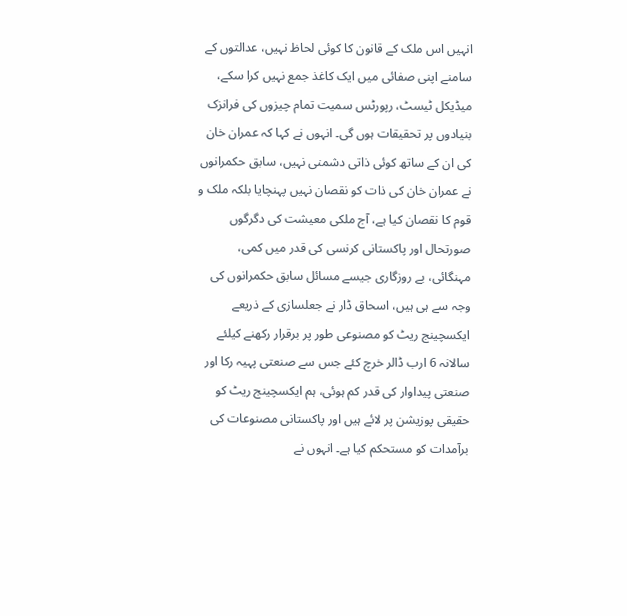انہیں اس ملک کے قانون کا کوئی لحاظ نہیں، عدالتوں کے سامنے اپنی صفائی میں ایک کاغذ جمع نہیں کرا سکے، میڈیکل ٹیسٹ، رپورٹس سمیت تمام چیزوں کی فرانزک بنیادوں پر تحقیقات ہوں گی۔ انہوں نے کہا کہ عمران خان کی ان کے ساتھ کوئی ذاتی دشمنی نہیں، سابق حکمرانوں نے عمران خان کی ذات کو نقصان نہیں پہنچایا بلکہ ملک و قوم کا نقصان کیا ہے، آج ملکی معیشت کی دگرگوں صورتحال اور پاکستانی کرنسی کی قدر میں کمی، مہنگائی، بے روزگاری جیسے مسائل سابق حکمرانوں کی وجہ سے ہی ہیں، اسحاق ڈار نے جعلسازی کے ذریعے ایکسچینج ریٹ کو مصنوعی طور پر برقرار رکھنے کیلئے سالانہ 6 ارب ڈالر خرچ کئے جس سے صنعتی پہیہ رکا اور صنعتی پیداوار کی قدر کم ہوئی، ہم ایکسچینج ریٹ کو حقیقی پوزیشن پر لائے ہیں اور پاکستانی مصنوعات کی برآمدات کو مستحکم کیا ہے۔ انہوں نے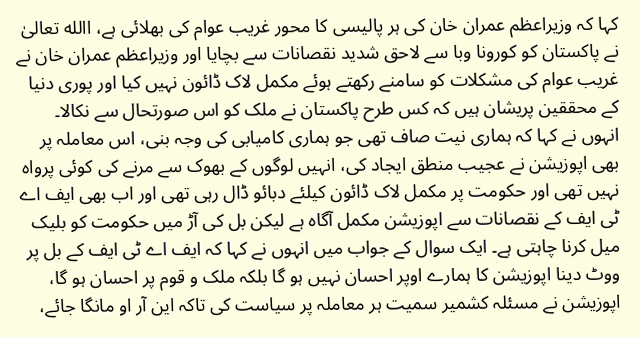کہا کہ وزیراعظم عمران خان کی ہر پالیسی کا محور غریب عوام کی بھلائی ہے، االله تعالیٰ نے پاکستان کو کورونا وبا سے لاحق شدید نقصانات سے بچایا اور وزیراعظم عمران خان نے غریب عوام کی مشکلات کو سامنے رکھتے ہوئے مکمل لاک ڈائون نہیں کیا اور پوری دنیا کے محققین پریشان ہیں کہ کس طرح پاکستان نے ملک کو اس صورتحال سے نکالا۔ انہوں نے کہا کہ ہماری نیت صاف تھی جو ہماری کامیابی کی وجہ بنی، اس معاملہ پر بھی اپوزیشن نے عجیب منطق ایجاد کی، انہیں لوگوں کے بھوک سے مرنے کی کوئی پرواہ نہیں تھی اور حکومت پر مکمل لاک ڈائون کیلئے دبائو ڈال رہی تھی اور اب بھی ایف اے ٹی ایف کے نقصانات سے اپوزیشن مکمل آگاہ ہے لیکن بل کی آڑ میں حکومت کو بلیک میل کرنا چاہتی ہے۔ ایک سوال کے جواب میں انہوں نے کہا کہ ایف اے ٹی ایف کے بل پر ووٹ دینا اپوزیشن کا ہمارے اوپر احسان نہیں ہو گا بلکہ ملک و قوم پر احسان ہو گا، اپوزیشن نے مسئلہ کشمیر سمیت ہر معاملہ پر سیاست کی تاکہ این آر او مانگا جائے،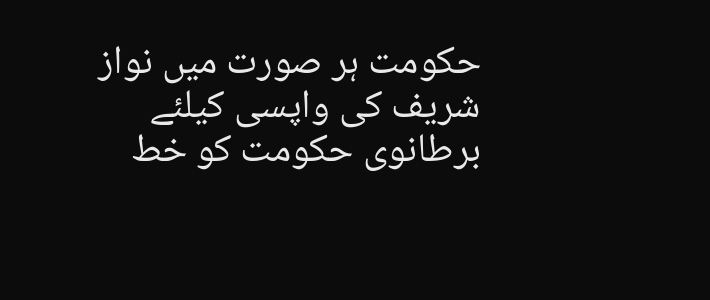حکومت ہر صورت میں نواز شریف کی واپسی کیلئے برطانوی حکومت کو خط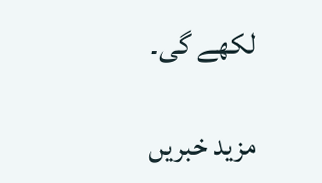لکھے گی۔

مزید خبریں